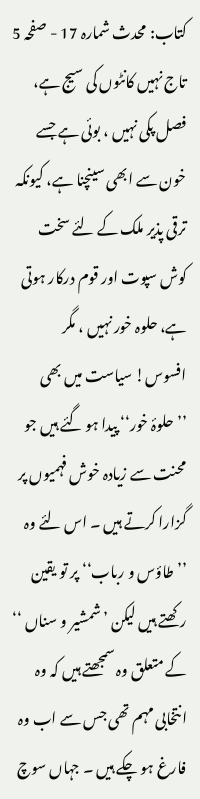کتاب: محدث شمارہ 17 - صفحہ 5
تاج نہیں کانٹوں کی سیج ہے، فصل پکی نہیں ، بوئی ہے جسے خون سے ابھی سینچنا ہے، کیونکہ ترقی پذیر ملک کے لئے سخت کوش سپوت اور قوم درکار ہوتی ہے، حلوہ خور نہیں ، مگر افسوس! سیاست میں بھی ’’حلوۂ خور‘‘ پیدا ہو گئے ہیں جو محنت سے زیادہ خوش فہمیوں پر گزارا کرتے ہیں ۔ اس لئے وہ ’’طاؤس و رباب‘‘ پر تو یقین رکھتے ہیں لیکن ’شمشیر و سناں ‘‘ کے متعلق وہ سمجھتے ہیں کہ وہ انتخابی مہم تھی جس سے اب وہ فارغ ہو چکے ہیں ۔ جہاں سوچ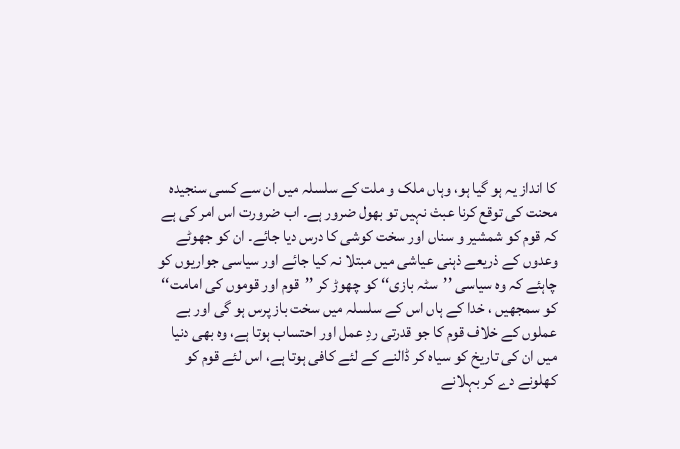کا انداز یہ ہو گیا ہو، وہاں ملک و ملت کے سلسلہ میں ان سے کسی سنجیدہ محنت کی توقع کرنا عبث نہیں تو بھول ضرور ہے۔ اب ضرورت اس امر کی ہے کہ قوم کو شمشیر و سناں اور سخت کوشی کا درس دیا جائے۔ ان کو جھوٹے وعدوں کے ذریعے ذہنی عیاشی میں مبتلا نہ کیا جائے اور سیاسی جواریوں کو چاہئے کہ وہ سیاسی ’’سٹہ بازی‘‘ کو چھوڑ کر ’’قوم اور قوموں کی امامت‘‘ کو سمجھیں ، خدا کے ہاں اس کے سلسلہ میں سخت باز پرس ہو گی اور بے عملوں کے خلاف قوم کا جو قدرتی ردِ عمل اور احتساب ہوتا ہے، وہ بھی دنیا میں ان کی تاریخ کو سیاہ کر ڈالنے کے لئے کافی ہوتا ہے، اس لئے قوم کو کھلونے دے کر بہلانے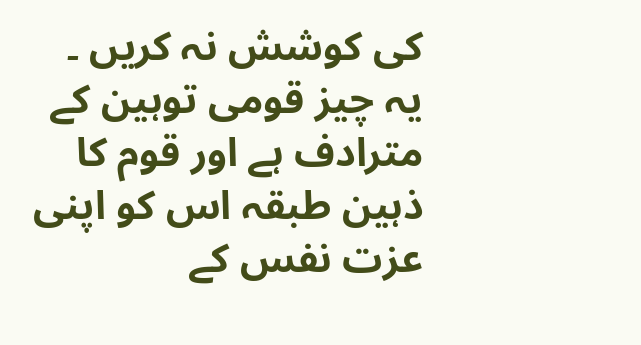کی کوشش نہ کریں ۔ یہ چیز قومی توہین کے مترادف ہے اور قوم کا ذہین طبقہ اس کو اپنی عزت نفس کے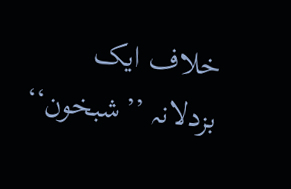خلاف ایک بزدلانہ ’’شبخون‘‘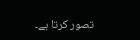تصور کرتا ہے۔